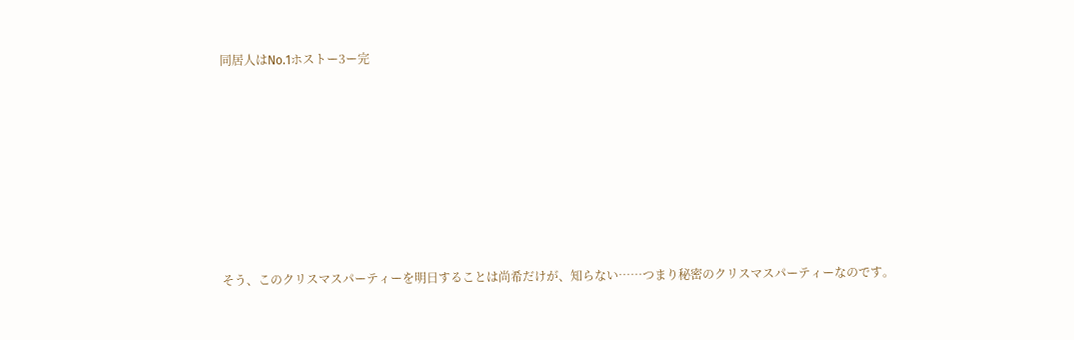同居人はNo.1ホストー3ー完









そう、このクリスマスパーティーを明日することは尚希だけが、知らない……つまり秘密のクリスマスパーティーなのです。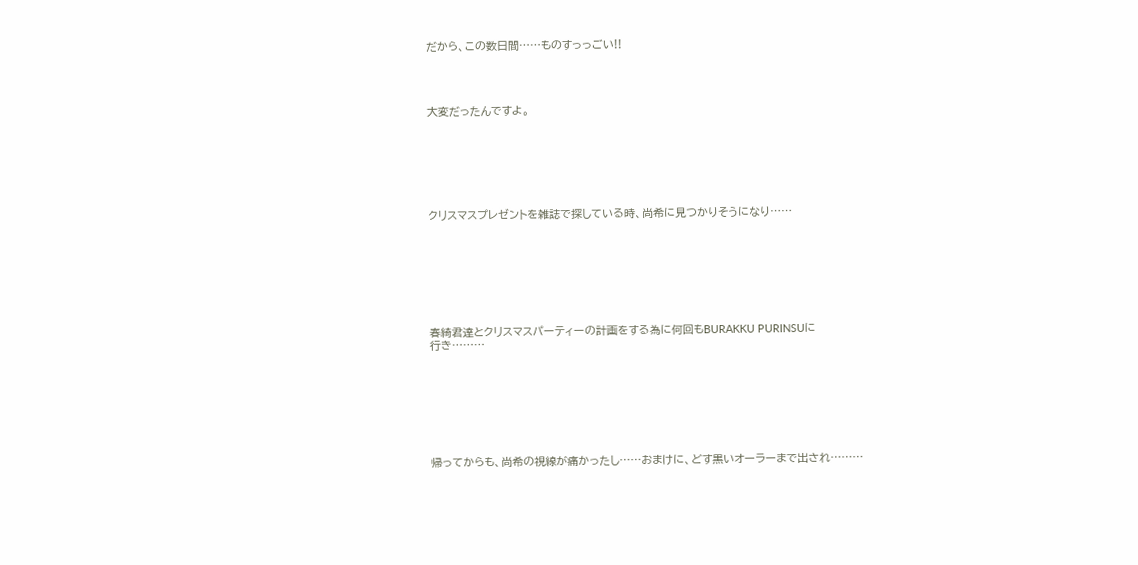だから、この数日間……ものすっっごい!!




大変だったんですよ。







クリスマスプレゼントを雑誌で探している時、尚希に見つかりそうになり……








春綺君達とクリスマスパーティーの計画をする為に何回もBURAKKU PURINSUに
行き………








帰ってからも、尚希の視線が痛かったし……おまけに、どす黒いオーラーまで出され………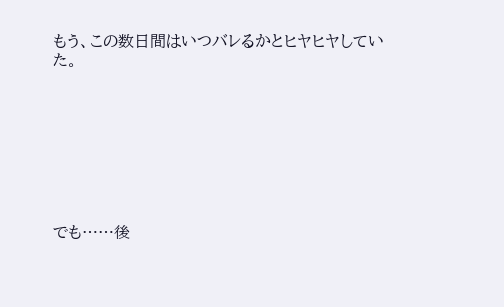もう、この数日間はいつバレるかとヒヤヒヤしていた。








でも……後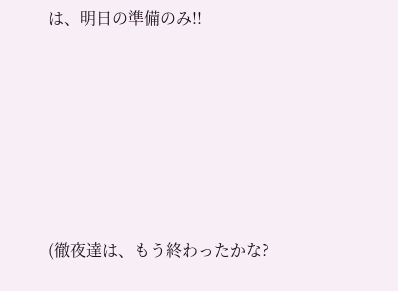は、明日の準備のみ!!








(徹夜達は、もう終わったかな?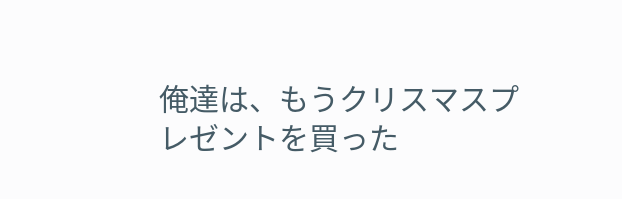俺達は、もうクリスマスプレゼントを買った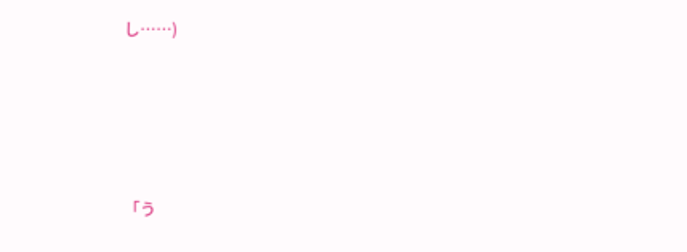し……)








「う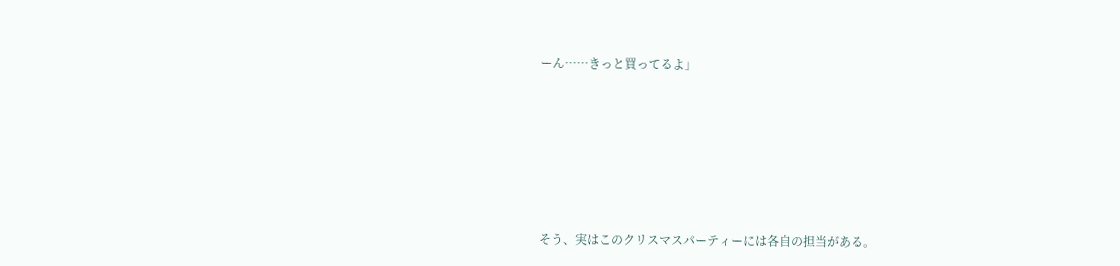ーん……きっと買ってるよ」








そう、実はこのクリスマスパーティーには各自の担当がある。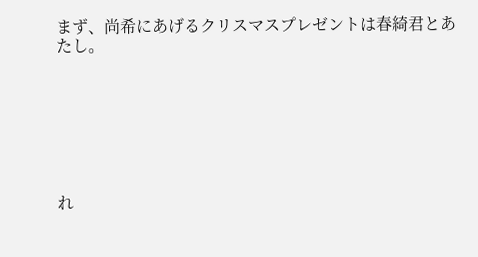まず、尚希にあげるクリスマスプレゼントは春綺君とあたし。







れ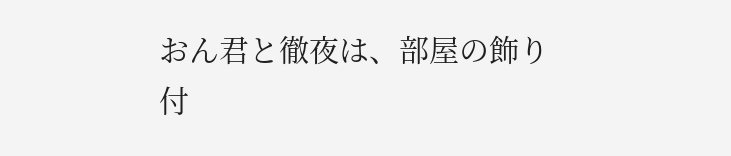おん君と徹夜は、部屋の飾り付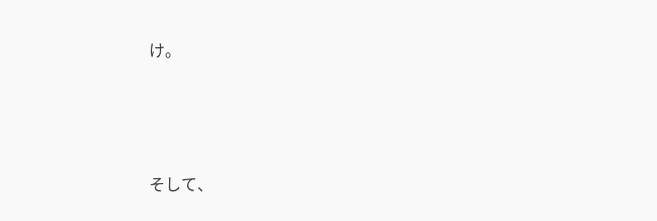け。






そして、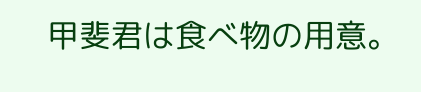甲斐君は食べ物の用意。